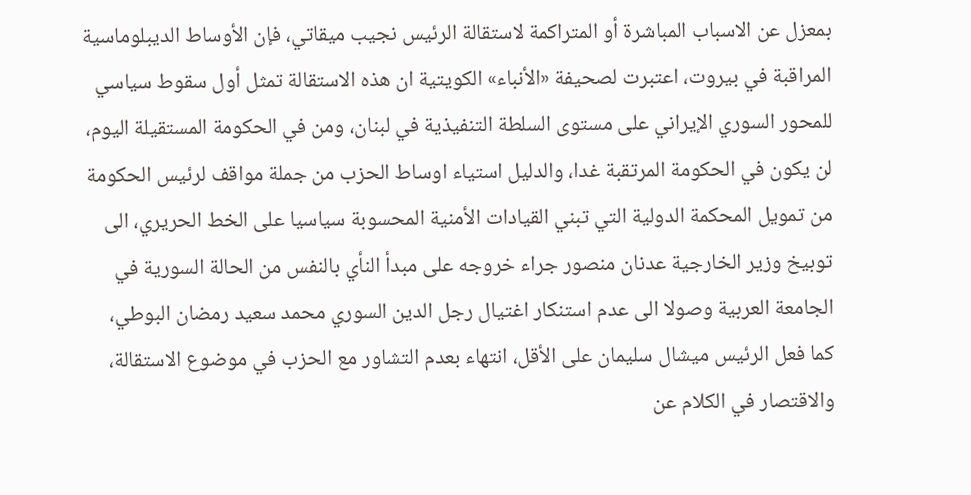بمعزل عن الاسباب المباشرة أو المتراكمة لاستقالة الرئيس نجيب ميقاتي، فإن الأوساط الديبلوماسية المراقبة في بيروت، اعتبرت لصحيفة «الأنباء» الكويتية ان هذه الاستقالة تمثل أول سقوط سياسي للمحور السوري الإيراني على مستوى السلطة التنفيذية في لبنان، ومن في الحكومة المستقيلة اليوم، لن يكون في الحكومة المرتقبة غدا، والدليل استياء اوساط الحزب من جملة مواقف لرئيس الحكومة من تمويل المحكمة الدولية التي تبني القيادات الأمنية المحسوبة سياسيا على الخط الحريري، الى توبيخ وزير الخارجية عدنان منصور جراء خروجه على مبدأ النأي بالنفس من الحالة السورية في الجامعة العربية وصولا الى عدم استنكار اغتيال رجل الدين السوري محمد سعيد رمضان البوطي، كما فعل الرئيس ميشال سليمان على الأقل، انتهاء بعدم التشاور مع الحزب في موضوع الاستقالة، والاقتصار في الكلام عن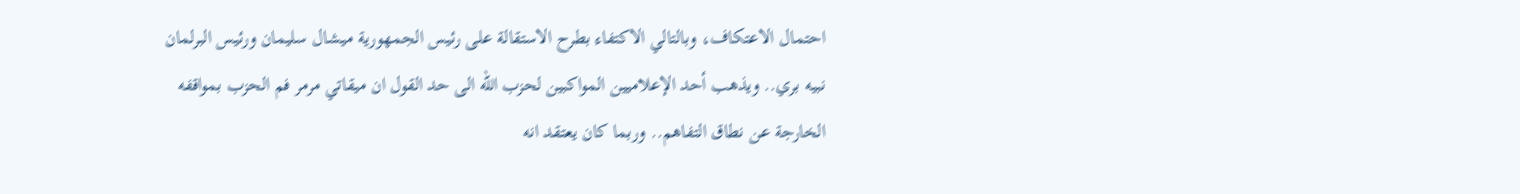احتمال الاعتكاف، وبالتالي الاكتفاء بطرح الاستقالة على رئيس الجمهورية ميشال سليمان ورئيس البرلمان نبيه بري.. ويذهب أحد الإعلاميين المواكبين لحزب الله الى حد القول ان ميقاتي مرمر فم الحزب بمواقفه الخارجة عن نطاق التفاهم.. وربما كان يعتقد انه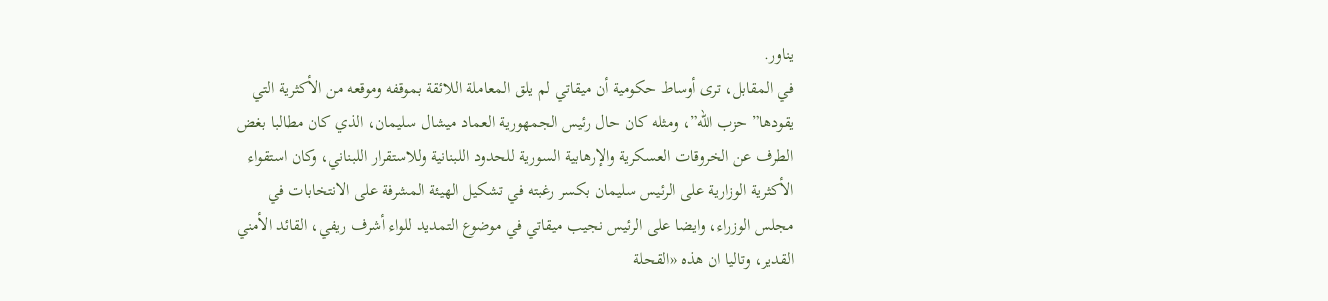يناور.
في المقابل، ترى أوساط حكومية أن ميقاتي لم يلق المعاملة اللائقة بموقفه وموقعه من الأكثرية التي يقودها” حزب الله”، ومثله كان حال رئيس الجمهورية العماد ميشال سليمان، الذي كان مطالبا بغض الطرف عن الخروقات العسكرية والإرهابية السورية للحدود اللبنانية وللاستقرار اللبناني، وكان استقواء الأكثرية الوزارية على الرئيس سليمان بكسر رغبته في تشكيل الهيئة المشرفة على الانتخابات في مجلس الوزراء، وايضا على الرئيس نجيب ميقاتي في موضوع التمديد للواء أشرف ريفي، القائد الأمني القدير، وتاليا ان هذه «القحلة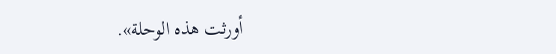أورثت هذه الوحلة».